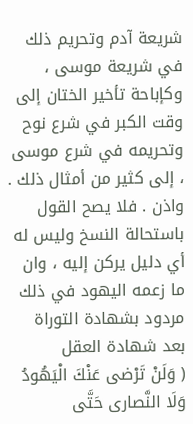شريعة آدم وتحريم ذلك في شريعة موسى ، وكإباحة تأخير الختان إلى وقت الكبر في شرع نوح وتحريمه في شرع موسى ، إلى كثير من أمثال ذلك .
واذن . فلا يصح القول باستحالة النسخ وليس له أي دليل يركن إليه ، وان ما زعمه اليهود في ذلك مردود بشهادة التوراة بعد شهادة العقل
( وَلَنْ تَرْضى عَنْكَ الْيَهُودُ وَلَا النَّصارى حَتَّى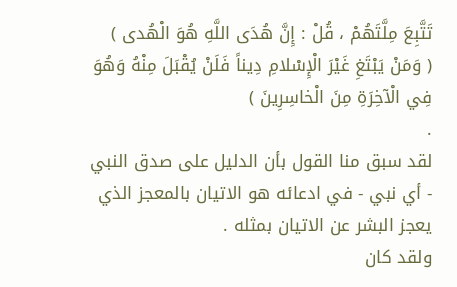تَتَّبِعَ مِلَّتَهُمْ ، قُلْ : إِنَّ هُدَى اللَّهِ هُوَ الْهُدى )
( وَمَنْ يَبْتَغِ غَيْرَ الْإِسْلامِ دِيناً فَلَنْ يُقْبَلَ مِنْهُ وَهُوَ فِي الْآخِرَةِ مِنَ الْخاسِرِينَ )
.
لقد سبق منا القول بأن الدليل على صدق النبي - أي نبي - في ادعائه هو الاتيان بالمعجز الذي يعجز البشر عن الاتيان بمثله .
ولقد كان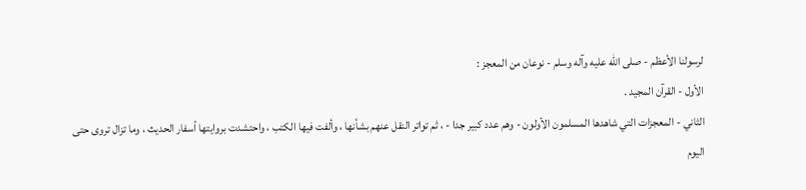لرسولنا الأعظم - صلى الله عليه وآله وسلم - نوعان من المعجز :
الأول - القرآن المجيد .
الثاني - المعجزات التي شاهدها المسلمون الأولون - وهم عدد كبير جدا - ، ثم تواتر النقل عنهم بشأنها ، وألفت فيها الكتب ، واحتشدت بروايتها أسفار الحديث ، وما تزال تروى حتى اليوم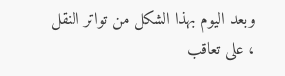وبعد اليوم بهذا الشكل من تواتر النقل ، على تعاقب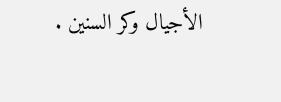الأجيال وكر السنين .